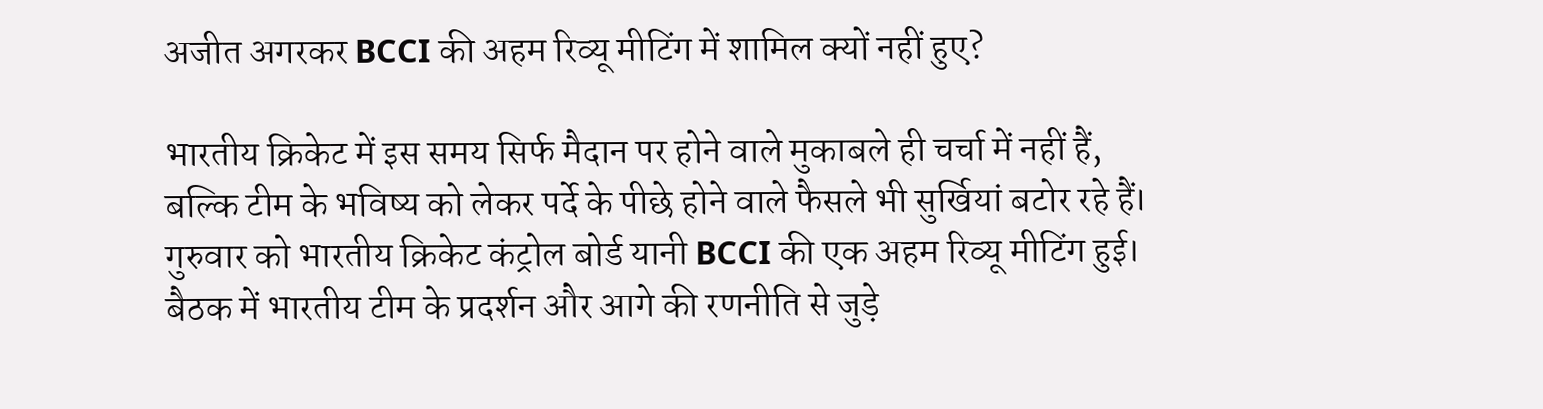अजीत अगरकर BCCI की अहम रिव्यू मीटिंग में शामिल क्यों नहीं हुए?

भारतीय क्रिकेट में इस समय सिर्फ मैदान पर होने वाले मुकाबले ही चर्चा में नहीं हैं, बल्कि टीम के भविष्य को लेकर पर्दे के पीछे होने वाले फैसले भी सुर्खियां बटोर रहे हैं। गुरुवार को भारतीय क्रिकेट कंट्रोल बोर्ड यानी BCCI की एक अहम रिव्यू मीटिंग हुई। बैठक में भारतीय टीम के प्रदर्शन और आगे की रणनीति से जुड़े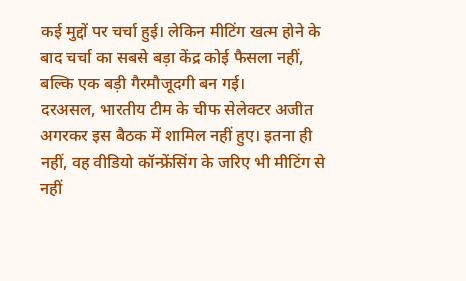कई मुद्दों पर चर्चा हुई। लेकिन मीटिंग खत्म होने के बाद चर्चा का सबसे बड़ा केंद्र कोई फैसला नहीं, बल्कि एक बड़ी गैरमौजूदगी बन गई।
दरअसल, भारतीय टीम के चीफ सेलेक्टर अजीत अगरकर इस बैठक में शामिल नहीं हुए। इतना ही नहीं, वह वीडियो कॉन्फ्रेंसिंग के जरिए भी मीटिंग से नहीं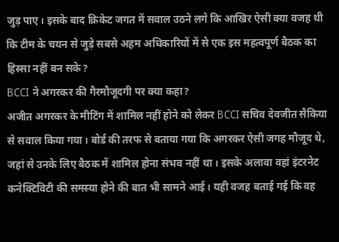जुड़ पाए। इसके बाद क्रिकेट जगत में सवाल उठने लगे कि आखिर ऐसी क्या वजह थी कि टीम के चयन से जुड़े सबसे अहम अधिकारियों में से एक इस महत्वपूर्ण बैठक का हिस्सा नहीं बन सके?
BCCI ने अगरकर की गैरमौजूदगी पर क्या कहा?
अजीत अगरकर के मीटिंग में शामिल नहीं होने को लेकर BCCI सचिव देवजीत सैकिया से सवाल किया गया। बोर्ड की तरफ से बताया गया कि अगरकर ऐसी जगह मौजूद थे, जहां से उनके लिए बैठक में शामिल होना संभव नहीं था। इसके अलावा वहां इंटरनेट कनेक्टिविटी की समस्या होने की बात भी सामने आई। यही वजह बताई गई कि वह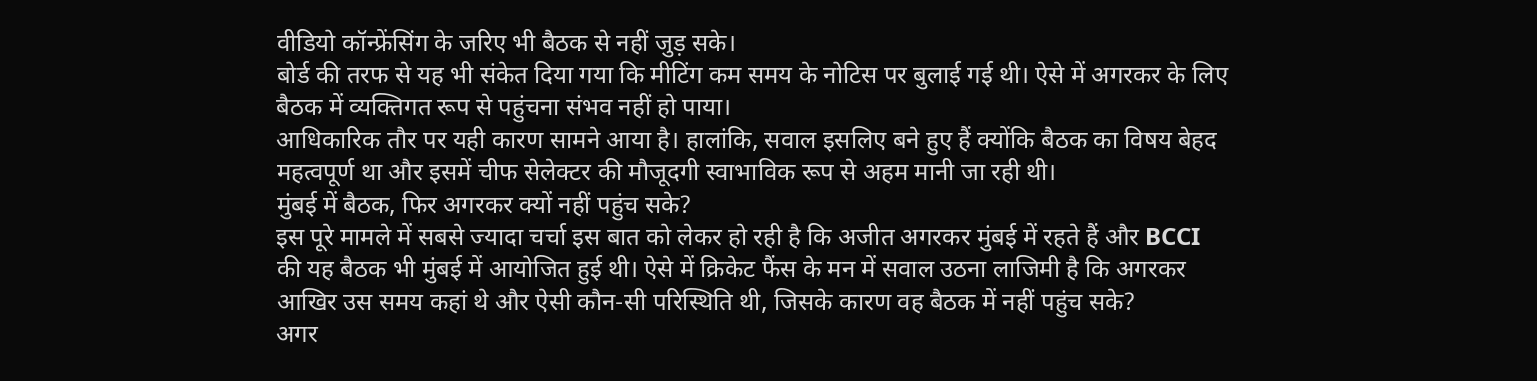वीडियो कॉन्फ्रेंसिंग के जरिए भी बैठक से नहीं जुड़ सके।
बोर्ड की तरफ से यह भी संकेत दिया गया कि मीटिंग कम समय के नोटिस पर बुलाई गई थी। ऐसे में अगरकर के लिए बैठक में व्यक्तिगत रूप से पहुंचना संभव नहीं हो पाया।
आधिकारिक तौर पर यही कारण सामने आया है। हालांकि, सवाल इसलिए बने हुए हैं क्योंकि बैठक का विषय बेहद महत्वपूर्ण था और इसमें चीफ सेलेक्टर की मौजूदगी स्वाभाविक रूप से अहम मानी जा रही थी।
मुंबई में बैठक, फिर अगरकर क्यों नहीं पहुंच सके?
इस पूरे मामले में सबसे ज्यादा चर्चा इस बात को लेकर हो रही है कि अजीत अगरकर मुंबई में रहते हैं और BCCI की यह बैठक भी मुंबई में आयोजित हुई थी। ऐसे में क्रिकेट फैंस के मन में सवाल उठना लाजिमी है कि अगरकर आखिर उस समय कहां थे और ऐसी कौन-सी परिस्थिति थी, जिसके कारण वह बैठक में नहीं पहुंच सके?
अगर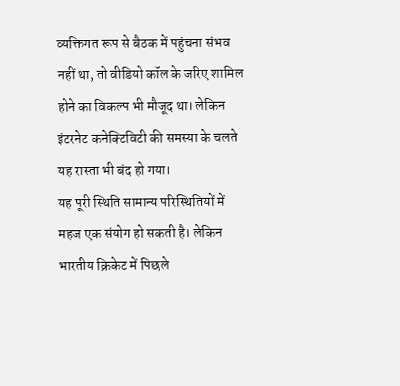व्यक्तिगत रूप से बैठक में पहुंचना संभव नहीं था, तो वीडियो कॉल के जरिए शामिल होने का विकल्प भी मौजूद था। लेकिन इंटरनेट कनेक्टिविटी की समस्या के चलते यह रास्ता भी बंद हो गया।
यह पूरी स्थिति सामान्य परिस्थितियों में महज एक संयोग हो सकती है। लेकिन भारतीय क्रिकेट में पिछले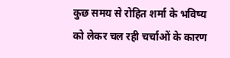कुछ समय से रोहित शर्मा के भविष्य को लेकर चल रही चर्चाओं के कारण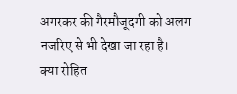अगरकर की गैरमौजूदगी को अलग नजरिए से भी देखा जा रहा है।
क्या रोहित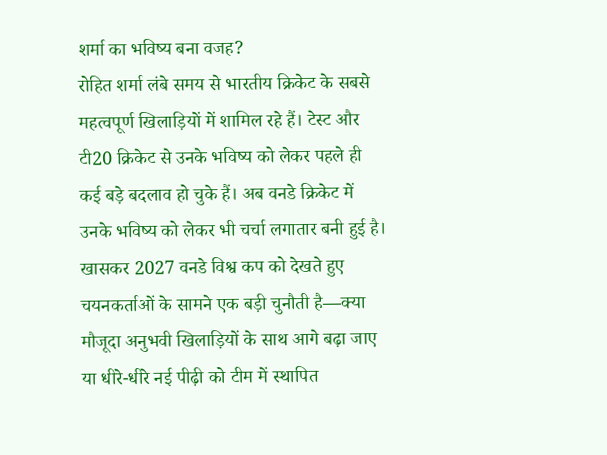शर्मा का भविष्य बना वजह?
रोहित शर्मा लंबे समय से भारतीय क्रिकेट के सबसे महत्वपूर्ण खिलाड़ियों में शामिल रहे हैं। टेस्ट और टी20 क्रिकेट से उनके भविष्य को लेकर पहले ही कई बड़े बदलाव हो चुके हैं। अब वनडे क्रिकेट में उनके भविष्य को लेकर भी चर्चा लगातार बनी हुई है। खासकर 2027 वनडे विश्व कप को देखते हुए चयनकर्ताओं के सामने एक बड़ी चुनौती है—क्या मौजूदा अनुभवी खिलाड़ियों के साथ आगे बढ़ा जाए या धीरे-धीरे नई पीढ़ी को टीम में स्थापित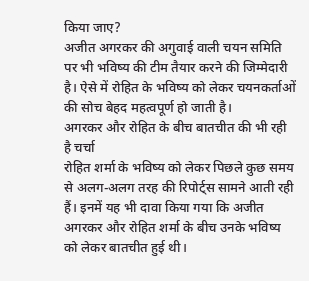किया जाए?
अजीत अगरकर की अगुवाई वाली चयन समिति पर भी भविष्य की टीम तैयार करने की जिम्मेदारी है। ऐसे में रोहित के भविष्य को लेकर चयनकर्ताओं की सोच बेहद महत्वपूर्ण हो जाती है।
अगरकर और रोहित के बीच बातचीत की भी रही है चर्चा
रोहित शर्मा के भविष्य को लेकर पिछले कुछ समय से अलग-अलग तरह की रिपोर्ट्स सामने आती रही हैं। इनमें यह भी दावा किया गया कि अजीत अगरकर और रोहित शर्मा के बीच उनके भविष्य को लेकर बातचीत हुई थी।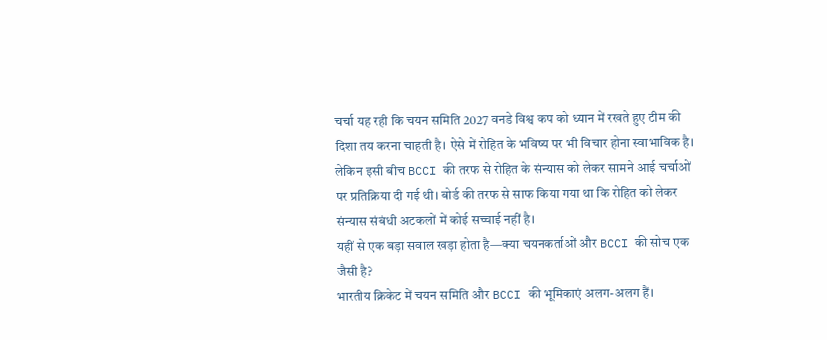चर्चा यह रही कि चयन समिति 2027 वनडे विश्व कप को ध्यान में रखते हुए टीम की दिशा तय करना चाहती है। ऐसे में रोहित के भविष्य पर भी विचार होना स्वाभाविक है। लेकिन इसी बीच BCCI की तरफ से रोहित के संन्यास को लेकर सामने आई चर्चाओं पर प्रतिक्रिया दी गई थी। बोर्ड की तरफ से साफ किया गया था कि रोहित को लेकर संन्यास संबंधी अटकलों में कोई सच्चाई नहीं है।
यहीं से एक बड़ा सवाल खड़ा होता है—क्या चयनकर्ताओं और BCCI की सोच एक जैसी है?
भारतीय क्रिकेट में चयन समिति और BCCI की भूमिकाएं अलग-अलग हैं।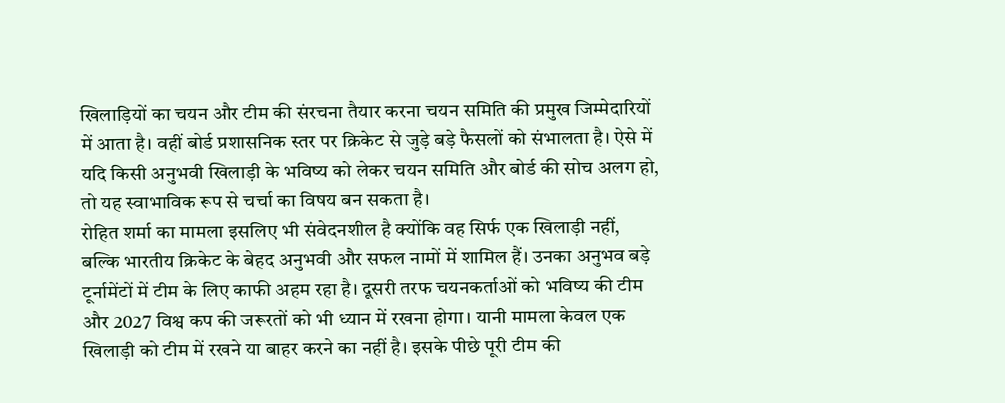खिलाड़ियों का चयन और टीम की संरचना तैयार करना चयन समिति की प्रमुख जिम्मेदारियों में आता है। वहीं बोर्ड प्रशासनिक स्तर पर क्रिकेट से जुड़े बड़े फैसलों को संभालता है। ऐसे में यदि किसी अनुभवी खिलाड़ी के भविष्य को लेकर चयन समिति और बोर्ड की सोच अलग हो, तो यह स्वाभाविक रूप से चर्चा का विषय बन सकता है।
रोहित शर्मा का मामला इसलिए भी संवेदनशील है क्योंकि वह सिर्फ एक खिलाड़ी नहीं, बल्कि भारतीय क्रिकेट के बेहद अनुभवी और सफल नामों में शामिल हैं। उनका अनुभव बड़े टूर्नामेंटों में टीम के लिए काफी अहम रहा है। दूसरी तरफ चयनकर्ताओं को भविष्य की टीम और 2027 विश्व कप की जरूरतों को भी ध्यान में रखना होगा। यानी मामला केवल एक खिलाड़ी को टीम में रखने या बाहर करने का नहीं है। इसके पीछे पूरी टीम की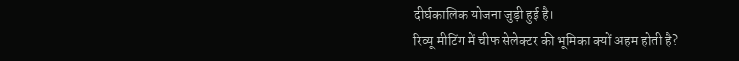दीर्घकालिक योजना जुड़ी हुई है।
रिव्यू मीटिंग में चीफ सेलेक्टर की भूमिका क्यों अहम होती है?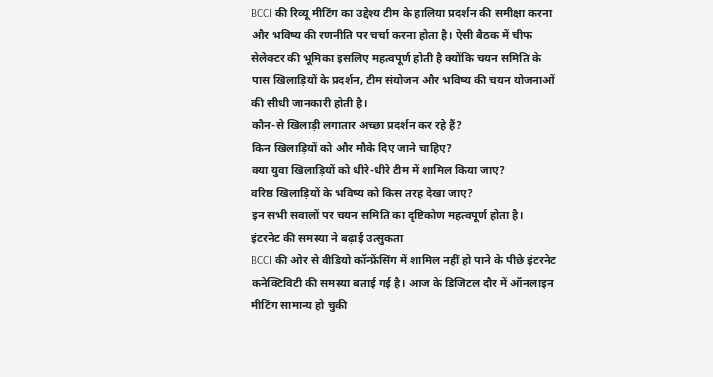BCCI की रिव्यू मीटिंग का उद्देश्य टीम के हालिया प्रदर्शन की समीक्षा करना और भविष्य की रणनीति पर चर्चा करना होता है। ऐसी बैठक में चीफ सेलेक्टर की भूमिका इसलिए महत्वपूर्ण होती है क्योंकि चयन समिति के पास खिलाड़ियों के प्रदर्शन, टीम संयोजन और भविष्य की चयन योजनाओं की सीधी जानकारी होती है।
कौन-से खिलाड़ी लगातार अच्छा प्रदर्शन कर रहे हैं?
किन खिलाड़ियों को और मौके दिए जाने चाहिए?
क्या युवा खिलाड़ियों को धीरे-धीरे टीम में शामिल किया जाए?
वरिष्ठ खिलाड़ियों के भविष्य को किस तरह देखा जाए?
इन सभी सवालों पर चयन समिति का दृष्टिकोण महत्वपूर्ण होता है।
इंटरनेट की समस्या ने बढ़ाई उत्सुकता
BCCI की ओर से वीडियो कॉन्फ्रेंसिंग में शामिल नहीं हो पाने के पीछे इंटरनेट कनेक्टिविटी की समस्या बताई गई है। आज के डिजिटल दौर में ऑनलाइन मीटिंग सामान्य हो चुकी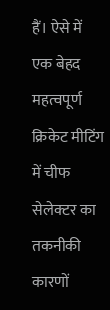हैं। ऐसे में एक बेहद महत्वपूर्ण क्रिकेट मीटिंग में चीफ सेलेक्टर का तकनीकी कारणों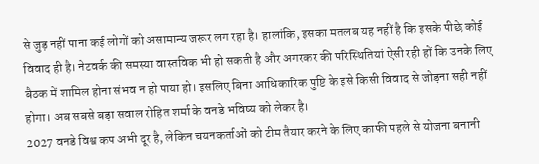से जुड़ नहीं पाना कई लोगों को असामान्य जरूर लग रहा है। हालांकि, इसका मतलब यह नहीं है कि इसके पीछे कोई विवाद ही है। नेटवर्क की समस्या वास्तविक भी हो सकती है और अगरकर की परिस्थितियां ऐसी रही हों कि उनके लिए बैठक में शामिल होना संभव न हो पाया हो। इसलिए बिना आधिकारिक पुष्टि के इसे किसी विवाद से जोड़ना सही नहीं होगा। अब सबसे बड़ा सवाल रोहित शर्मा के वनडे भविष्य को लेकर है।
2027 वनडे विश्व कप अभी दूर है, लेकिन चयनकर्ताओं को टीम तैयार करने के लिए काफी पहले से योजना बनानी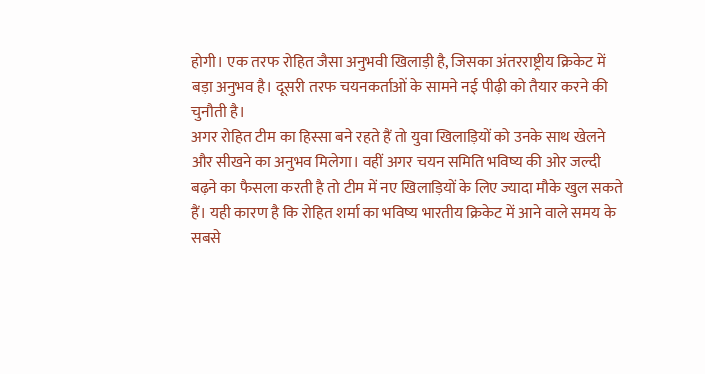होगी। एक तरफ रोहित जैसा अनुभवी खिलाड़ी है, जिसका अंतरराष्ट्रीय क्रिकेट में बड़ा अनुभव है। दूसरी तरफ चयनकर्ताओं के सामने नई पीढ़ी को तैयार करने की चुनौती है।
अगर रोहित टीम का हिस्सा बने रहते हैं तो युवा खिलाड़ियों को उनके साथ खेलने और सीखने का अनुभव मिलेगा। वहीं अगर चयन समिति भविष्य की ओर जल्दी बढ़ने का फैसला करती है तो टीम में नए खिलाड़ियों के लिए ज्यादा मौके खुल सकते हैं। यही कारण है कि रोहित शर्मा का भविष्य भारतीय क्रिकेट में आने वाले समय के सबसे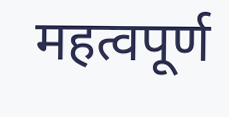महत्वपूर्ण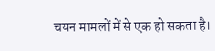चयन मामलों में से एक हो सकता है।